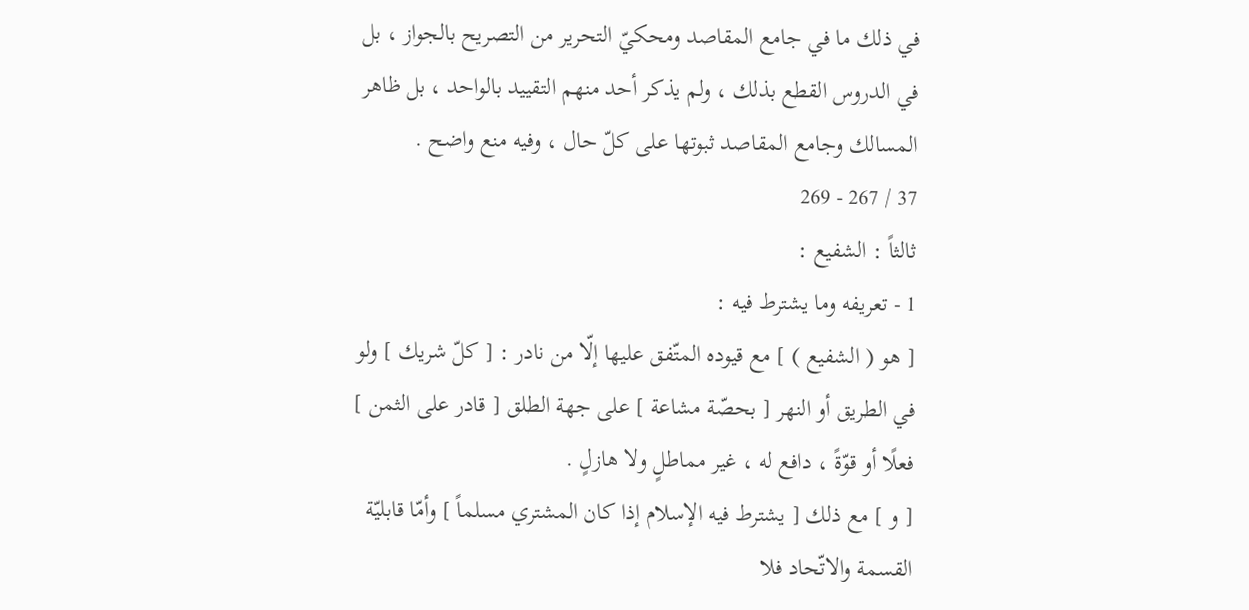في ذلك ما في جامع المقاصد ومحكيّ التحرير من التصريح بالجواز ، بل في الدروس القطع بذلك ، ولم يذكر أحد منهم التقييد بالواحد ، بل ظاهر المسالك وجامع المقاصد ثبوتها على كلّ حال ، وفيه منع واضح .
37 / 267 - 269
ثالثاً : الشفيع :
1 - تعريفه وما يشترط فيه :
[ هو ( الشفيع ) ] مع قيوده المتّفق عليها إلّا من نادر : [ كلّ شريك ] ولو في الطريق أو النهر [ بحصّة مشاعة ] على جهة الطلق [ قادر على الثمن ] فعلًا أو قوّةً ، دافع له ، غير مماطلٍ ولا هازلٍ .
[ و ] مع ذلك [ يشترط فيه الإسلام إذا كان المشتري مسلماً ] وأمّا قابليّة القسمة والاتّحاد فلا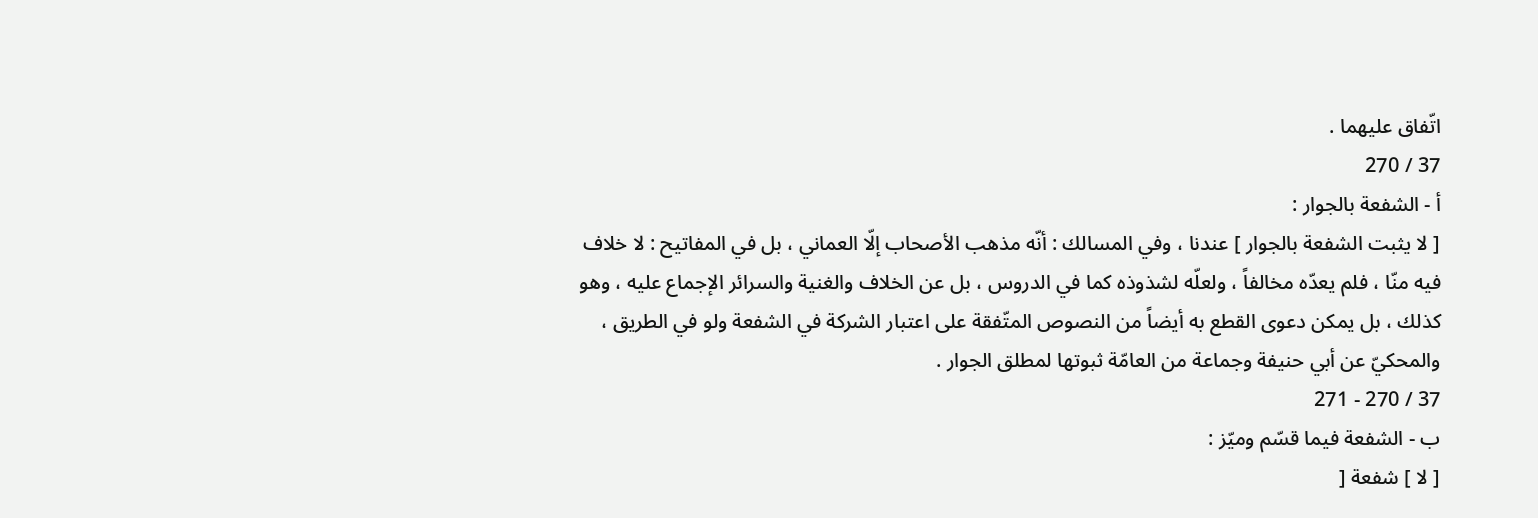اتّفاق عليهما .
37 / 270
أ - الشفعة بالجوار :
[ لا يثبت الشفعة بالجوار ] عندنا ، وفي المسالك : أنّه مذهب الأصحاب إلّا العماني ، بل في المفاتيح : لا خلاف فيه منّا ، فلم يعدّه مخالفاً ، ولعلّه لشذوذه كما في الدروس ، بل عن الخلاف والغنية والسرائر الإجماع عليه ، وهو كذلك ، بل يمكن دعوى القطع به أيضاً من النصوص المتّفقة على اعتبار الشركة في الشفعة ولو في الطريق ، والمحكيّ عن أبي حنيفة وجماعة من العامّة ثبوتها لمطلق الجوار .
37 / 270 - 271
ب - الشفعة فيما قسّم وميّز :
[ لا ] شفعة [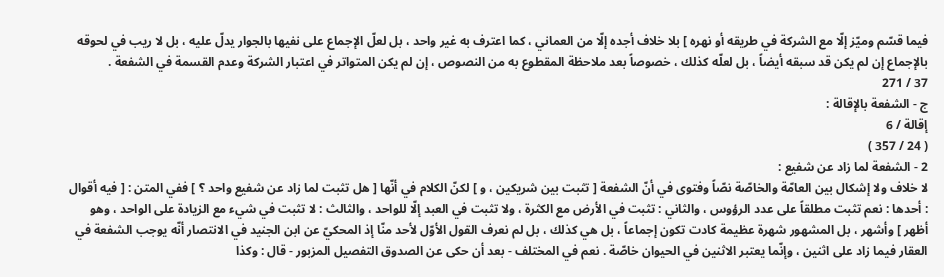فيما قسّم وميّز إلّا مع الشركة في طريقه أو نهره ] بلا خلاف أجده إلّا من العماني ، كما اعترف به غير واحد ، بل لعلّ الإجماع على نفيها بالجوار يدلّ عليه ، بل لا ريب في لحوقه بالإجماع إن لم يكن قد سبقه أيضاً ، بل لعلّه كذلك ، خصوصاً بعد ملاحظة المقطوع به من النصوص ، إن لم يكن المتواتر في اعتبار الشركة وعدم القسمة في الشفعة .
37 / 271
ج - الشفعة بالإقالة :
إقالة / 6
( 24 / 357 )
2 - الشفعة لما زاد عن شفيع :
لا خلاف ولا إشكال بين العامّة والخاصّة نصّاً وفتوى في أنّ الشفعة [ تثبت بين شريكين ، و ] لكنّ الكلام في أنّها [ هل تثبت لما زاد عن شفيع واحد ؟ ] ففي المتن : [ فيه أقوال : أحدها : نعم تثبت مطلقاً على عدد الرؤوس ، والثاني : تثبت في الأرض مع الكثرة ، ولا تثبت في العبد إلّا للواحد ، والثالث : لا تثبت في شيء مع الزيادة على الواحد ، وهو أظهر ] وأشهر ، بل المشهور شهرة عظيمة كادت تكون إجماعاً ، بل هي كذلك ، بل لم نعرف القول الأوّل لأحد منّا إذ المحكيّ عن ابن الجنيد في الانتصار أنّه يوجب الشفعة في العقار فيما زاد على اثنين ، وإنّما يعتبر الاثنين في الحيوان خاصّة . نعم في المختلف - بعد أن حكى عن الصدوق التفصيل المزبور - قال : وكذا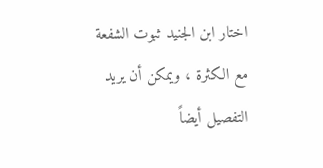اختار ابن الجنيد ثبوت الشفعة مع الكثرة ، ويمكن أن يريد التفصيل أيضاً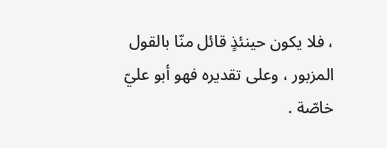، فلا يكون حينئذٍ قائل منّا بالقول المزبور ، وعلى تقديره فهو أبو عليّ خاصّة .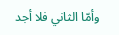وأمّا الثاني فلا أجد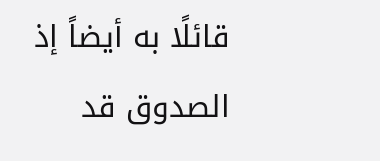قائلًا به أيضاً إذ الصدوق قد